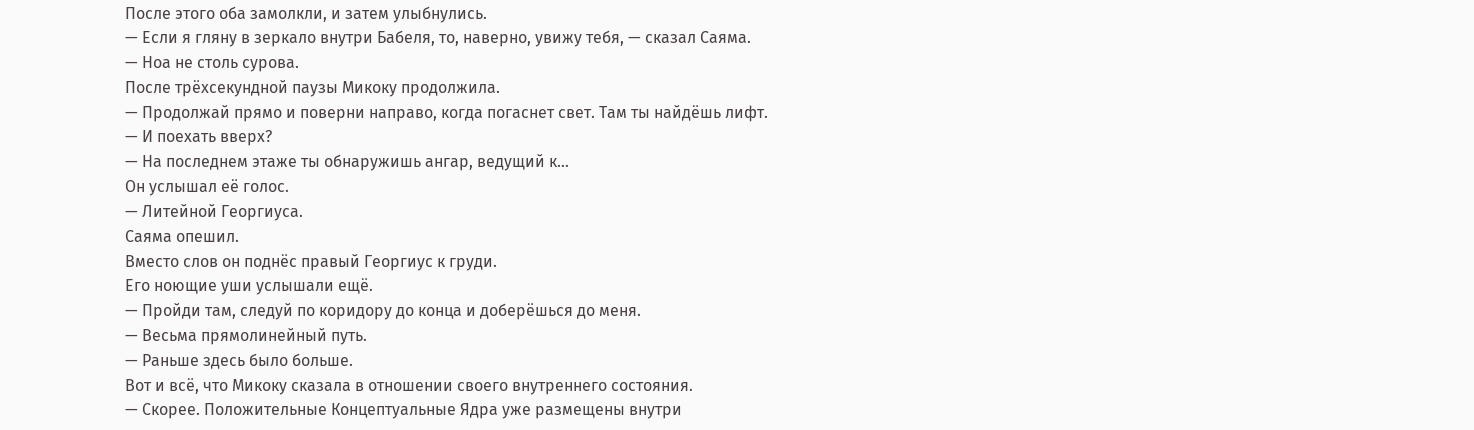После этого оба замолкли, и затем улыбнулись.
— Если я гляну в зеркало внутри Бабеля, то, наверно, увижу тебя, — сказал Саяма.
— Ноа не столь сурова.
После трёхсекундной паузы Микоку продолжила.
— Продолжай прямо и поверни направо, когда погаснет свет. Там ты найдёшь лифт.
— И поехать вверх?
— На последнем этаже ты обнаружишь ангар, ведущий к…
Он услышал её голос.
— Литейной Георгиуса.
Саяма опешил.
Вместо слов он поднёс правый Георгиус к груди.
Его ноющие уши услышали ещё.
— Пройди там, следуй по коридору до конца и доберёшься до меня.
— Весьма прямолинейный путь.
— Раньше здесь было больше.
Вот и всё, что Микоку сказала в отношении своего внутреннего состояния.
— Скорее. Положительные Концептуальные Ядра уже размещены внутри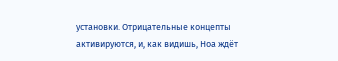установки. Отрицательные концепты активируются, и, как видишь, Ноа ждёт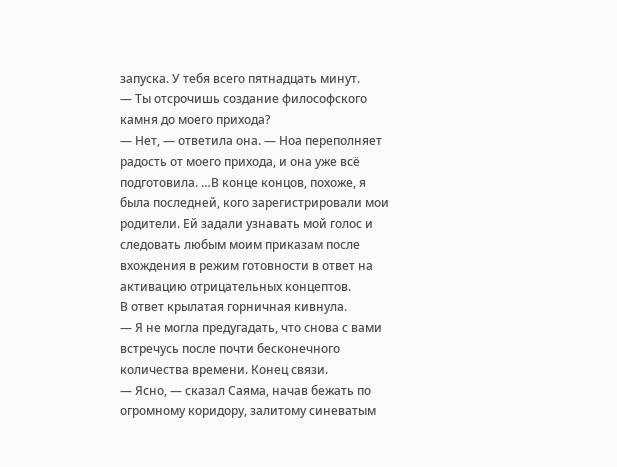запуска. У тебя всего пятнадцать минут.
— Ты отсрочишь создание философского камня до моего прихода?
— Нет, — ответила она. — Ноа переполняет радость от моего прихода, и она уже всё подготовила. …В конце концов, похоже, я была последней, кого зарегистрировали мои родители. Ей задали узнавать мой голос и следовать любым моим приказам после вхождения в режим готовности в ответ на активацию отрицательных концептов.
В ответ крылатая горничная кивнула.
— Я не могла предугадать, что снова с вами встречусь после почти бесконечного количества времени. Конец связи.
— Ясно, — сказал Саяма, начав бежать по огромному коридору, залитому синеватым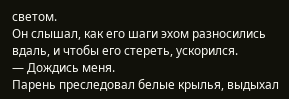светом.
Он слышал, как его шаги эхом разносились вдаль, и чтобы его стереть, ускорился.
— Дождись меня.
Парень преследовал белые крылья, выдыхал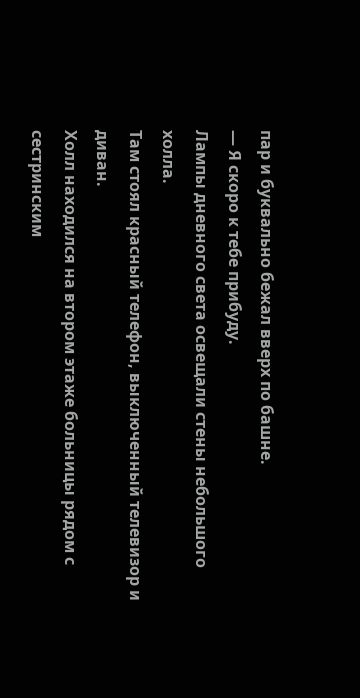пар и буквально бежал вверх по башне.
— Я скоро к тебе прибуду.
Лампы дневного света освещали стены небольшого холла.
Там стоял красный телефон, выключенный телевизор и диван.
Холл находился на втором этаже больницы рядом с сестринским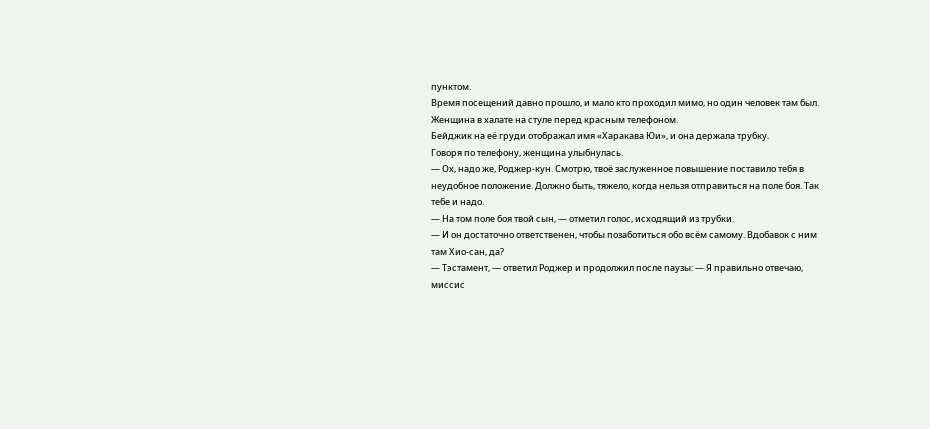пунктом.
Время посещений давно прошло, и мало кто проходил мимо, но один человек там был.
Женщина в халате на стуле перед красным телефоном.
Бейджик на её груди отображал имя «Харакава Юи», и она держала трубку.
Говоря по телефону, женщина улыбнулась.
— Ох, надо же, Роджер-кун. Смотрю, твоё заслуженное повышение поставило тебя в неудобное положение. Должно быть, тяжело, когда нельзя отправиться на поле боя. Так тебе и надо.
— На том поле боя твой сын, — отметил голос, исходящий из трубки.
— И он достаточно ответственен, чтобы позаботиться обо всём самому. Вдобавок с ним там Хио-сан, да?
— Тэстамент, — ответил Роджер и продолжил после паузы: — Я правильно отвечаю, миссис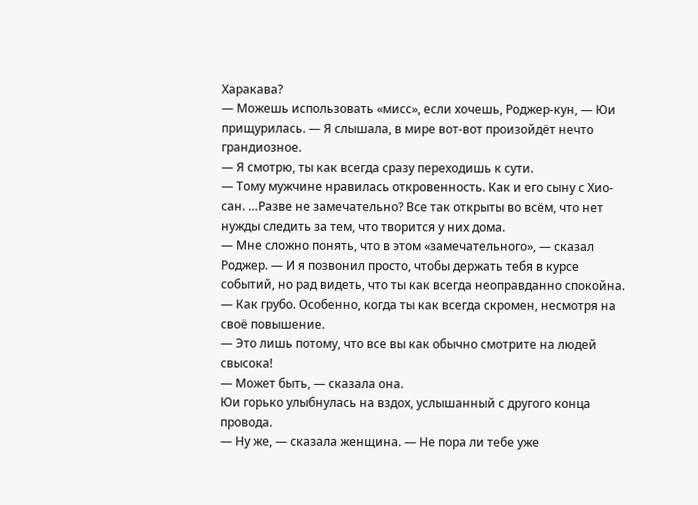Харакава?
— Можешь использовать «мисс», если хочешь, Роджер-кун, — Юи прищурилась. — Я слышала, в мире вот-вот произойдёт нечто грандиозное.
— Я смотрю, ты как всегда сразу переходишь к сути.
— Тому мужчине нравилась откровенность. Как и его сыну с Хио-сан. …Разве не замечательно? Все так открыты во всём, что нет нужды следить за тем, что творится у них дома.
— Мне сложно понять, что в этом «замечательного», — сказал Роджер. — И я позвонил просто, чтобы держать тебя в курсе событий, но рад видеть, что ты как всегда неоправданно спокойна.
— Как грубо. Особенно, когда ты как всегда скромен, несмотря на своё повышение.
— Это лишь потому, что все вы как обычно смотрите на людей свысока!
— Может быть, — сказала она.
Юи горько улыбнулась на вздох, услышанный с другого конца провода.
— Ну же, — сказала женщина. — Не пора ли тебе уже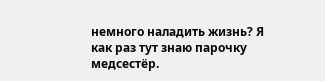немного наладить жизнь? Я как раз тут знаю парочку медсестёр.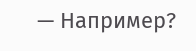— Например?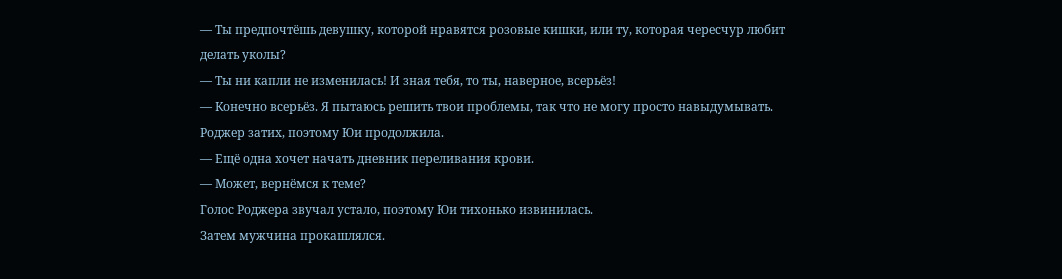— Ты предпочтёшь девушку, которой нравятся розовые кишки, или ту, которая чересчур любит делать уколы?
— Ты ни капли не изменилась! И зная тебя, то ты, наверное, всерьёз!
— Конечно всерьёз. Я пытаюсь решить твои проблемы, так что не могу просто навыдумывать.
Роджер затих, поэтому Юи продолжила.
— Ещё одна хочет начать дневник переливания крови.
— Может, вернёмся к теме?
Голос Роджера звучал устало, поэтому Юи тихонько извинилась.
Затем мужчина прокашлялся.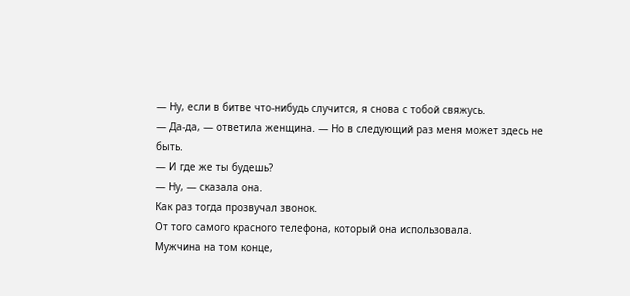— Ну, если в битве что-нибудь случится, я снова с тобой свяжусь.
— Да-да, — ответила женщина. — Но в следующий раз меня может здесь не быть.
— И где же ты будешь?
— Ну, — сказала она.
Как раз тогда прозвучал звонок.
От того самого красного телефона, который она использовала.
Мужчина на том конце,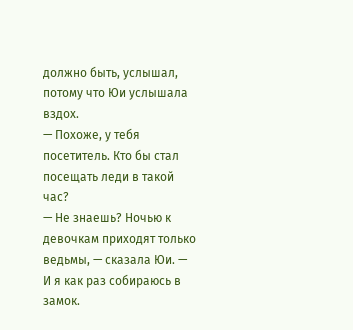должно быть, услышал, потому что Юи услышала вздох.
— Похоже, у тебя посетитель. Кто бы стал посещать леди в такой час?
— Не знаешь? Ночью к девочкам приходят только ведьмы, — сказала Юи. — И я как раз собираюсь в замок.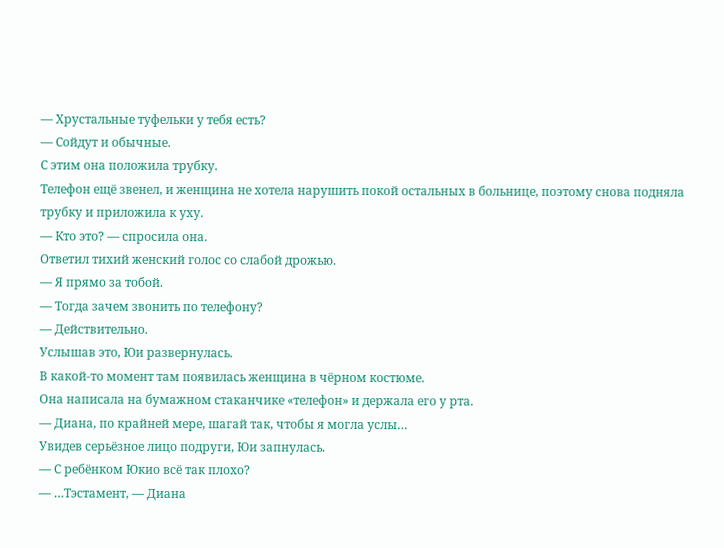— Хрустальные туфельки у тебя есть?
— Сойдут и обычные.
С этим она положила трубку.
Телефон ещё звенел, и женщина не хотела нарушить покой остальных в больнице, поэтому снова подняла трубку и приложила к уху.
— Кто это? — спросила она.
Ответил тихий женский голос со слабой дрожью.
— Я прямо за тобой.
— Тогда зачем звонить по телефону?
— Действительно.
Услышав это, Юи развернулась.
В какой-то момент там появилась женщина в чёрном костюме.
Она написала на бумажном стаканчике «телефон» и держала его у рта.
— Диана, по крайней мере, шагай так, чтобы я могла услы…
Увидев серьёзное лицо подруги, Юи запнулась.
— С ребёнком Юкио всё так плохо?
— …Тэстамент, — Диана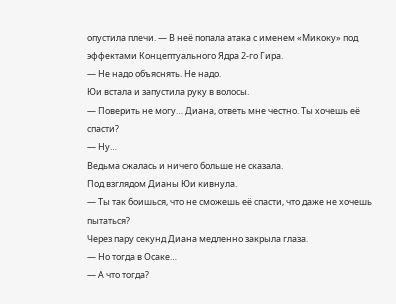опустила плечи. — В неё попала атака с именем «Микоку» под эффектами Концептуального Ядра 2-го Гира.
— Не надо объяснять. Не надо.
Юи встала и запустила руку в волосы.
— Поверить не могу… Диана, ответь мне честно. Ты хочешь её спасти?
— Ну…
Ведьма сжалась и ничего больше не сказала.
Под взглядом Дианы Юи кивнула.
— Ты так боишься, что не сможешь её спасти, что даже не хочешь пытаться?
Через пару секунд Диана медленно закрыла глаза.
— Но тогда в Осаке…
— А что тогда?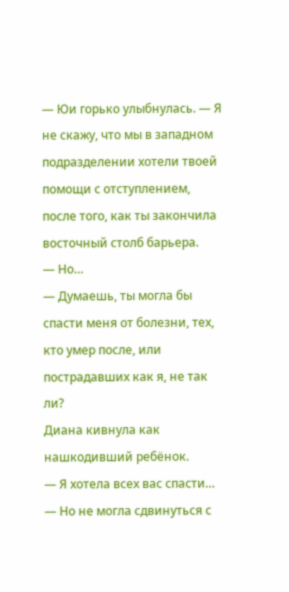— Юи горько улыбнулась. — Я не скажу, что мы в западном подразделении хотели твоей помощи с отступлением, после того, как ты закончила восточный столб барьера.
— Но…
— Думаешь, ты могла бы спасти меня от болезни, тех, кто умер после, или пострадавших как я, не так ли?
Диана кивнула как нашкодивший ребёнок.
— Я хотела всех вас спасти…
— Но не могла сдвинуться с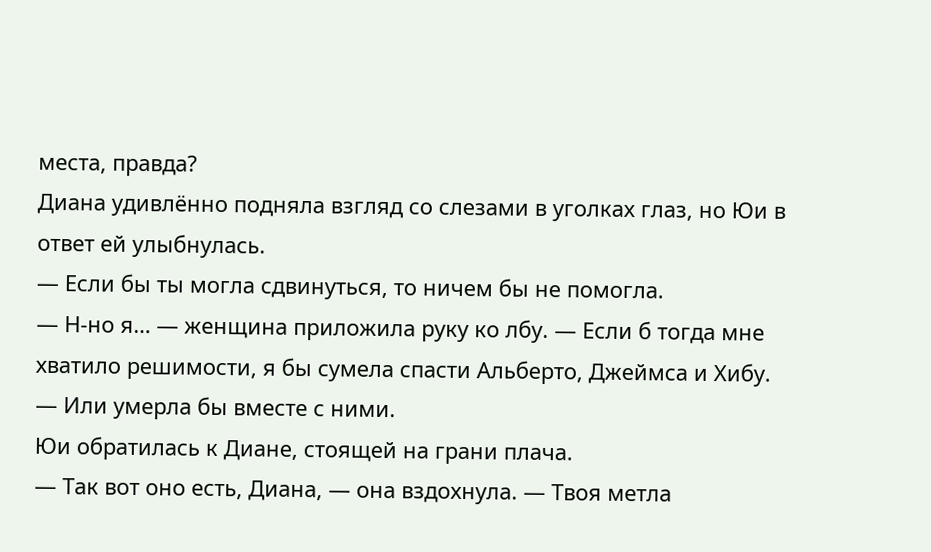места, правда?
Диана удивлённо подняла взгляд со слезами в уголках глаз, но Юи в ответ ей улыбнулась.
— Если бы ты могла сдвинуться, то ничем бы не помогла.
— Н-но я… — женщина приложила руку ко лбу. — Если б тогда мне хватило решимости, я бы сумела спасти Альберто, Джеймса и Хибу.
— Или умерла бы вместе с ними.
Юи обратилась к Диане, стоящей на грани плача.
— Так вот оно есть, Диана, — она вздохнула. — Твоя метла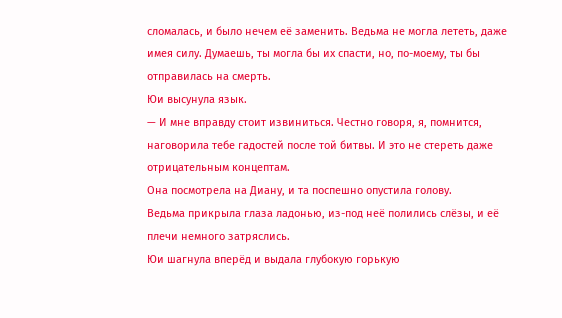сломалась, и было нечем её заменить. Ведьма не могла лететь, даже имея силу. Думаешь, ты могла бы их спасти, но, по-моему, ты бы отправилась на смерть.
Юи высунула язык.
— И мне вправду стоит извиниться. Честно говоря, я, помнится, наговорила тебе гадостей после той битвы. И это не стереть даже отрицательным концептам.
Она посмотрела на Диану, и та поспешно опустила голову.
Ведьма прикрыла глаза ладонью, из-под неё полились слёзы, и её плечи немного затряслись.
Юи шагнула вперёд и выдала глубокую горькую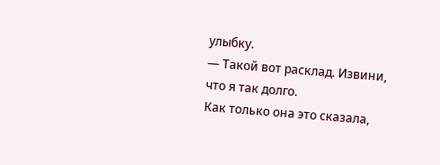улыбку.
— Такой вот расклад. Извини, что я так долго.
Как только она это сказала,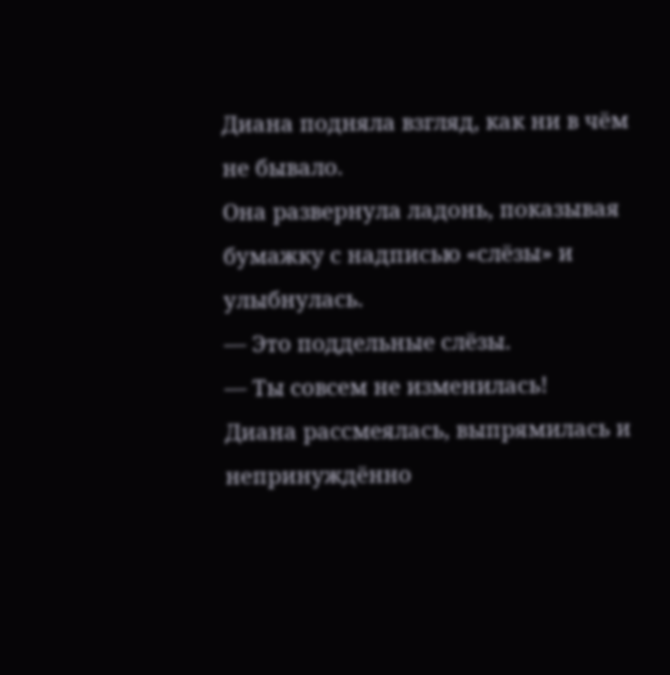Диана подняла взгляд, как ни в чём не бывало.
Она развернула ладонь, показывая бумажку с надписью «слёзы» и улыбнулась.
— Это поддельные слёзы.
— Ты совсем не изменилась!
Диана рассмеялась, выпрямилась и непринуждённо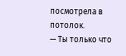посмотрела в потолок.
— Ты только что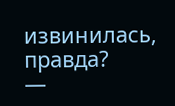извинилась, правда?
—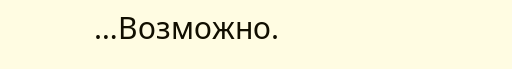…Возможно.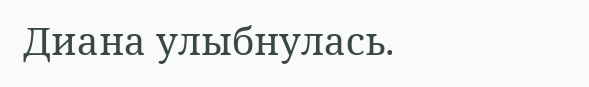Диана улыбнулась.